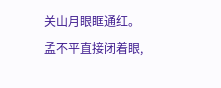关山月眼眶通红。
孟不平直接闭着眼,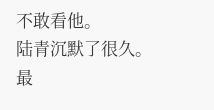不敢看他。
陆青沉默了很久。
最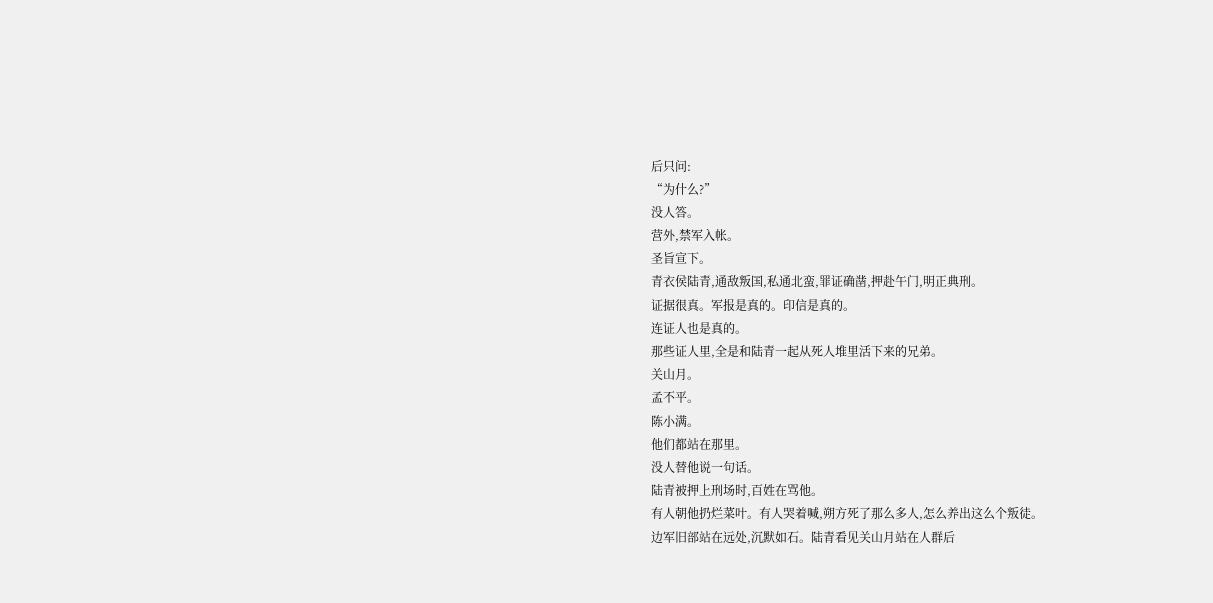后只问:
“为什么?”
没人答。
营外,禁军入帐。
圣旨宣下。
青衣侯陆青,通敌叛国,私通北蛮,罪证确凿,押赴午门,明正典刑。
证据很真。军报是真的。印信是真的。
连证人也是真的。
那些证人里,全是和陆青一起从死人堆里活下来的兄弟。
关山月。
孟不平。
陈小满。
他们都站在那里。
没人替他说一句话。
陆青被押上刑场时,百姓在骂他。
有人朝他扔烂菜叶。有人哭着喊,朔方死了那么多人,怎么养出这么个叛徒。
边军旧部站在远处,沉默如石。陆青看见关山月站在人群后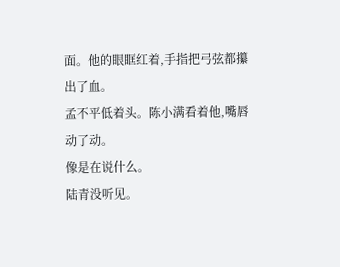面。他的眼眶红着,手指把弓弦都攥出了血。
孟不平低着头。陈小满看着他,嘴唇动了动。
像是在说什么。
陆青没听见。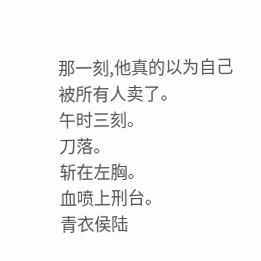那一刻,他真的以为自己被所有人卖了。
午时三刻。
刀落。
斩在左胸。
血喷上刑台。
青衣侯陆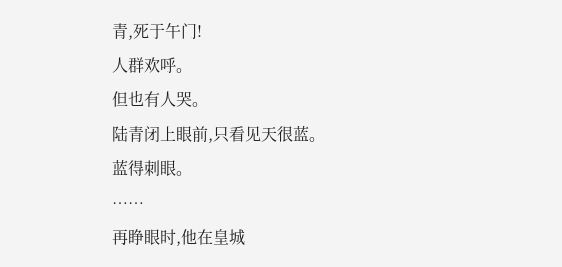青,死于午门!
人群欢呼。
但也有人哭。
陆青闭上眼前,只看见天很蓝。
蓝得刺眼。
……
再睁眼时,他在皇城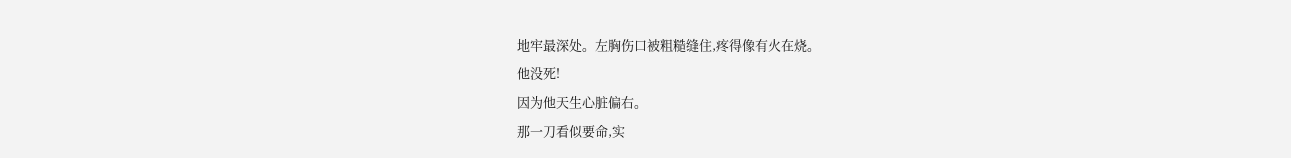地牢最深处。左胸伤口被粗糙缝住,疼得像有火在烧。
他没死!
因为他天生心脏偏右。
那一刀看似要命,实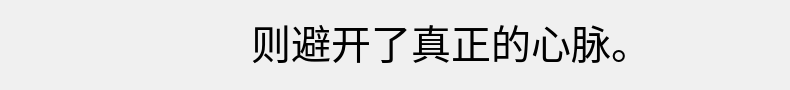则避开了真正的心脉。